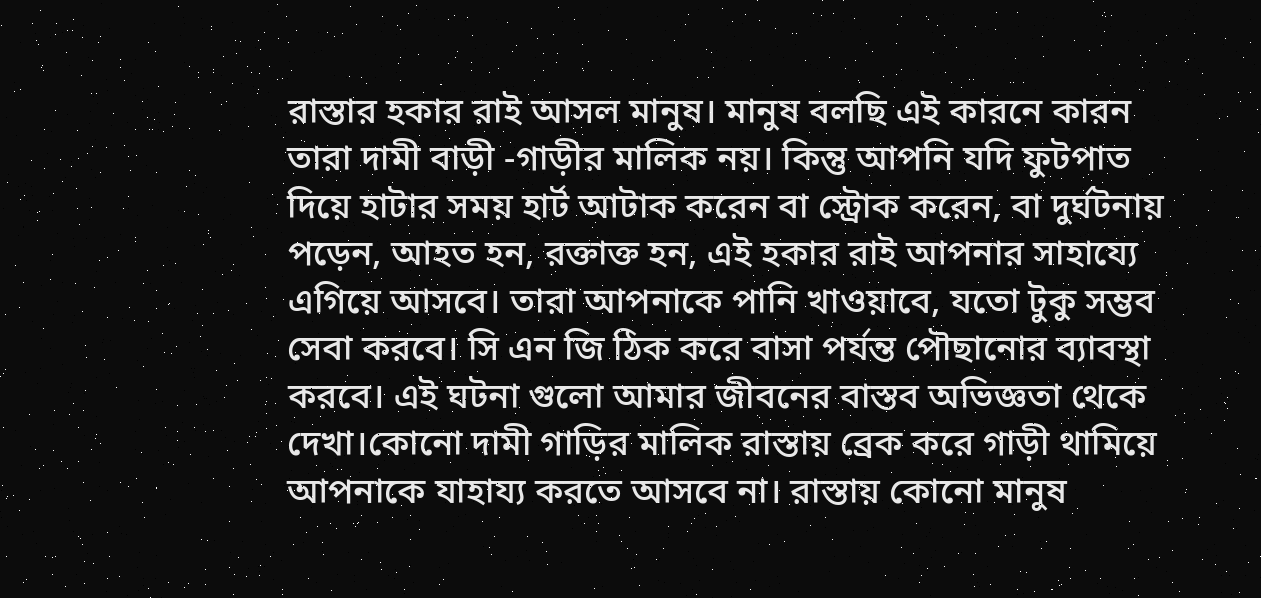রাস্তার হকার রাই আসল মানুষ। মানুষ বলছি এই কারনে কারন তারা দামী বাড়ী -গাড়ীর মালিক নয়। কিন্তু আপনি যদি ফুটপাত দিয়ে হাটার সময় হার্ট আটাক করেন বা স্ট্রোক করেন, বা দুর্ঘটনায় পড়েন, আহত হন, রক্তাক্ত হন, এই হকার রাই আপনার সাহায্যে এগিয়ে আসবে। তারা আপনাকে পানি খাওয়াবে, যতো টুকু সম্ভব সেবা করবে। সি এন জি ঠিক করে বাসা পর্যন্ত পৌছানোর ব্যাবস্থা করবে। এই ঘটনা গুলো আমার জীবনের বাস্তব অভিজ্ঞতা থেকে দেখা।কোনো দামী গাড়ির মালিক রাস্তায় ব্রেক করে গাড়ী থামিয়ে আপনাকে যাহায্য করতে আসবে না। রাস্তায় কোনো মানুষ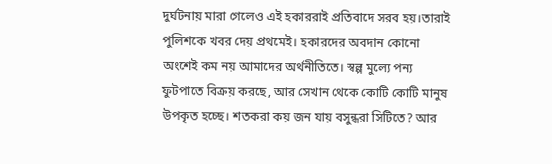দুর্ঘটনায় মারা গেলেও এই হকাররাই প্রতিবাদে সরব হয়।তারাই পুলিশকে খবর দেয় প্রথমেই। হকারদের অবদান কোনো অংশেই কম নয় আমাদের অর্থনীতিতে। স্বল্প মুল্যে পন্য ফুটপাতে বিক্রয় করছে, আর সেখান থেকে কোটি কোটি মানুষ উপকৃত হচ্ছে। শতকরা কয় জন যায় বসুন্ধরা সিটিতে? আর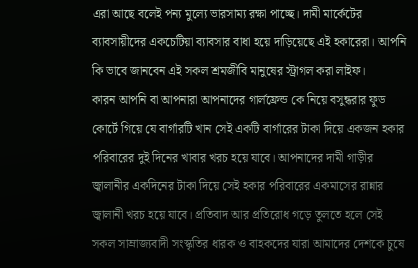এরা আছে বলেই পন্য মুল্যে ভারসাম্য রক্ষা পাচ্ছে। দামী মার্কেটের ব্যাবসায়ীদের একচেটিয়া ব্যাবসার বাধা হয়ে দাড়িয়েছে এই হকারেরা। আপনি কি ভাবে জানবেন এই সকল শ্রমজীবি মানুষের স্ট্রাগল করা লাইফ।
কারন আপনি বা আপনারা আপনাদের গার্লফ্রেন্ড কে নিয়ে বসুন্ধরার ফুড কোর্টে গিয়ে যে বার্গারটি খান সেই একটি বার্গারের টাকা দিয়ে একজন হকার পরিবারের দুই দিনের খাবার খরচ হয়ে যাবে। আপনাদের দামী গাড়ীর জ্বালানীর একদিনের টাকা দিয়ে সেই হকার পরিবারের একমাসের রান্নার জ্বালানী খরচ হয়ে যাবে। প্রতিবাদ আর প্রতিরোধ গড়ে তুলতে হলে সেই সকল সাম্রাজ্যবাদী সংস্কৃতির ধারক ও বাহকদের যারা আমাদের দেশকে চুষে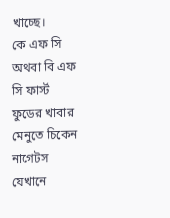খাচ্ছে।
কে এফ সি অথবা বি এফ সি ফার্স্ট ফুডের খাবার মেনুতে চিকেন নাগেটস যেখানে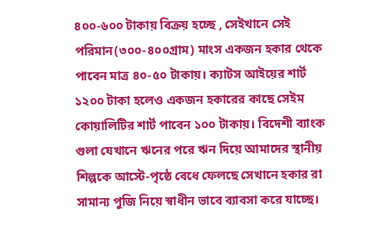৪০০-৬০০ টাকায় বিক্রয় হচ্ছে , সেইখানে সেই পরিমান(৩০০-৪০০গ্রাম) মাংস একজন হকার থেকে পাবেন মাত্র ৪০-৫০ টাকায়। ক্যাটস আইয়ের শার্ট ১২০০ টাকা হলেও একজন হকারের কাছে সেইম কোয়ালিটির শার্ট পাবেন ১০০ টাকায়। বিদেশী ব্যাংক গুলা যেখানে ঋনের পরে ঋন দিয়ে আমাদের স্থানীয় শিল্পকে আস্টে-পৃষ্ঠে বেধে ফেলছে সেখানে হকার রা সামান্য পুজি নিয়ে স্বাধীন ভাবে ব্যাবসা করে যাচ্ছে।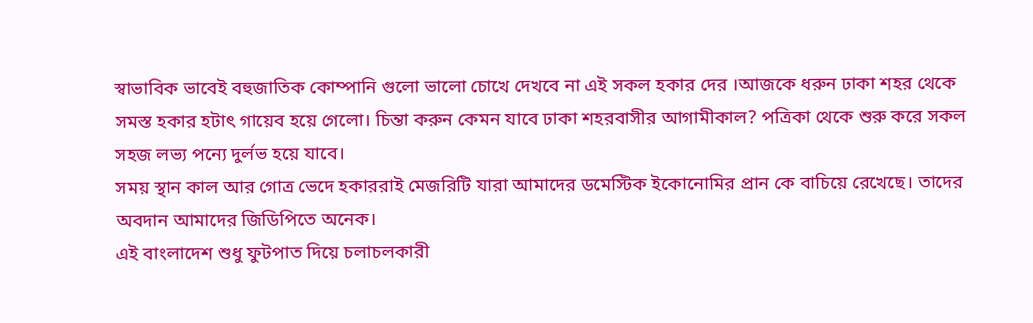স্বাভাবিক ভাবেই বহুজাতিক কোম্পানি গুলো ভালো চোখে দেখবে না এই সকল হকার দের ।আজকে ধরুন ঢাকা শহর থেকে সমস্ত হকার হটাৎ গায়েব হয়ে গেলো। চিন্তা করুন কেমন যাবে ঢাকা শহরবাসীর আগামীকাল? পত্রিকা থেকে শুরু করে সকল সহজ লভ্য পন্যে দুর্লভ হয়ে যাবে।
সময় স্থান কাল আর গোত্র ভেদে হকাররাই মেজরিটি যারা আমাদের ডমেস্টিক ইকোনোমির প্রান কে বাচিয়ে রেখেছে। তাদের অবদান আমাদের জিডিপিতে অনেক।
এই বাংলাদেশ শুধু ফুটপাত দিয়ে চলাচলকারী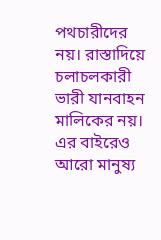পথচারীদের নয়। রাস্তাদিয়ে চলাচলকারী ভারী যানবাহন মালিকের নয়। এর বাইরেও আরো মানুষ্য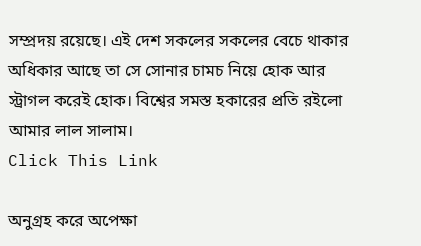সম্প্রদয় রয়েছে। এই দেশ সকলের সকলের বেচে থাকার অধিকার আছে তা সে সোনার চামচ নিয়ে হোক আর স্ট্রাগল করেই হোক। বিশ্বের সমস্ত হকারের প্রতি রইলো আমার লাল সালাম।
Click This Link

অনুগ্রহ করে অপেক্ষা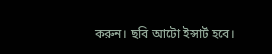করুন। ছবি আটো ইন্সার্ট হবে।